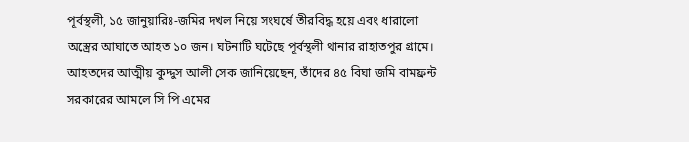পূর্বস্থলী, ১৫ জানুয়ারিঃ-জমির দখল নিয়ে সংঘর্ষে তীরবিদ্ধ হয়ে এবং ধারালো অস্ত্রের আঘাতে আহত ১০ জন। ঘটনাটি ঘটেছে পূর্বস্থলী থানার রাহাতপুর গ্রামে। আহতদের আত্মীয় কুদ্দুস আলী সেক জানিয়েছেন, তাঁদের ৪৫ বিঘা জমি বামফ্রন্ট
সরকারের আমলে সি পি এমের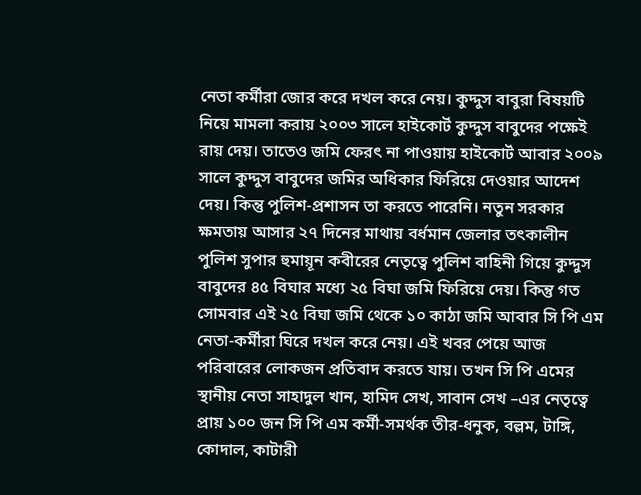নেতা কর্মীরা জোর করে দখল করে নেয়। কুদ্দুস বাবুরা বিষয়টি নিয়ে মামলা করায় ২০০৩ সালে হাইকোর্ট কুদ্দুস বাবুদের পক্ষেই রায় দেয়। তাতেও জমি ফেরৎ না পাওয়ায় হাইকোর্ট আবার ২০০৯ সালে কুদ্দুস বাবুদের জমির অধিকার ফিরিয়ে দেওয়ার আদেশ দেয়। কিন্তু পুলিশ-প্রশাসন তা করতে পারেনি। নতুন সরকার ক্ষমতায় আসার ২৭ দিনের মাথায় বর্ধমান জেলার তৎকালীন পুলিশ সুপার হুমায়ূন কবীরের নেতৃত্বে পুলিশ বাহিনী গিয়ে কুদ্দুস বাবুদের ৪৫ বিঘার মধ্যে ২৫ বিঘা জমি ফিরিয়ে দেয়। কিন্তু গত সোমবার এই ২৫ বিঘা জমি থেকে ১০ কাঠা জমি আবার সি পি এম নেতা-কর্মীরা ঘিরে দখল করে নেয়। এই খবর পেয়ে আজ পরিবারের লোকজন প্রতিবাদ করতে যায়। তখন সি পি এমের স্থানীয় নেতা সাহাদুল খান, হামিদ সেখ, সাবান সেখ –এর নেতৃত্বে প্রায় ১০০ জন সি পি এম কর্মী-সমর্থক তীর-ধনুক, বল্লম, টাঙ্গি, কোদাল, কাটারী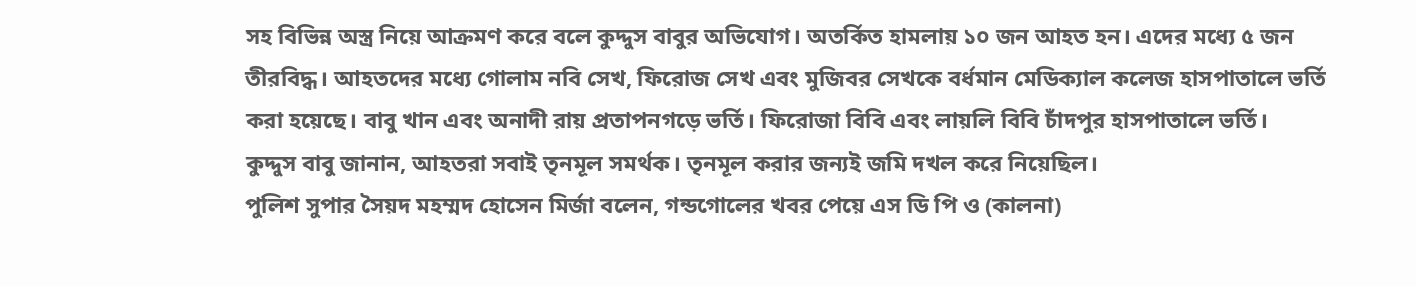সহ বিভিন্ন অস্ত্র নিয়ে আক্রমণ করে বলে কুদ্দুস বাবুর অভিযোগ। অতর্কিত হামলায় ১০ জন আহত হন। এদের মধ্যে ৫ জন তীরবিদ্ধ। আহতদের মধ্যে গোলাম নবি সেখ, ফিরোজ সেখ এবং মুজিবর সেখকে বর্ধমান মেডিক্যাল কলেজ হাসপাতালে ভর্তি করা হয়েছে। বাবু খান এবং অনাদী রায় প্রতাপনগড়ে ভর্তি। ফিরোজা বিবি এবং লায়লি বিবি চাঁদপুর হাসপাতালে ভর্তি।
কুদ্দুস বাবু জানান, আহতরা সবাই তৃনমূল সমর্থক। তৃনমূল করার জন্যই জমি দখল করে নিয়েছিল।
পুলিশ সুপার সৈয়দ মহম্মদ হোসেন মির্জা বলেন, গন্ডগোলের খবর পেয়ে এস ডি পি ও (কালনা)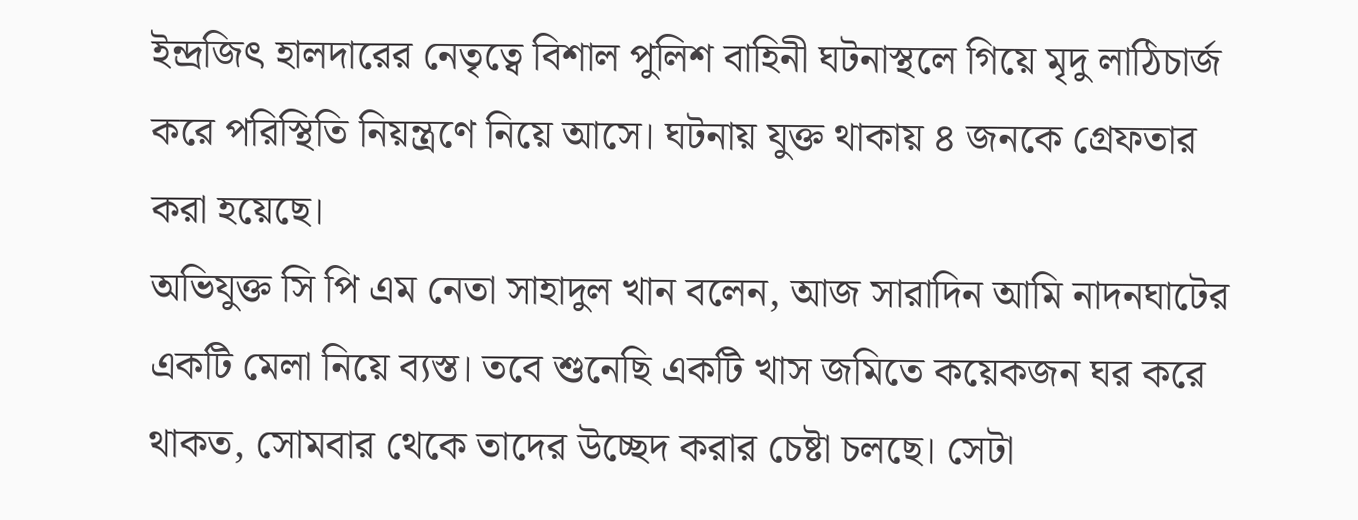ইন্দ্রজিৎ হালদারের নেতৃত্বে বিশাল পুলিশ বাহিনী ঘটনাস্থলে গিয়ে মৃদু লাঠিচার্জ করে পরিস্থিতি নিয়ন্ত্রণে নিয়ে আসে। ঘটনায় যুক্ত থাকায় ৪ জনকে গ্রেফতার করা হয়েছে।
অভিযুক্ত সি পি এম নেতা সাহাদুল খান বলেন, আজ সারাদিন আমি নাদনঘাটের একটি মেলা নিয়ে ব্যস্ত। তবে শুনেছি একটি খাস জমিতে কয়েকজন ঘর করে থাকত, সোমবার থেকে তাদের উচ্ছেদ করার চেষ্টা চলছে। সেটা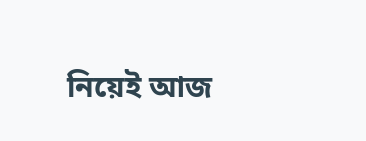নিয়েই আজ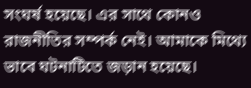সংঘর্ষ হয়েছে। এর সাথে কোনও রাজনীতির সম্পর্ক নেই। আমাকে মিথ্যে ভাবে ঘটনাটিতে জড়ান হয়েছে।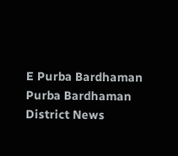E Purba Bardhaman Purba Bardhaman District News